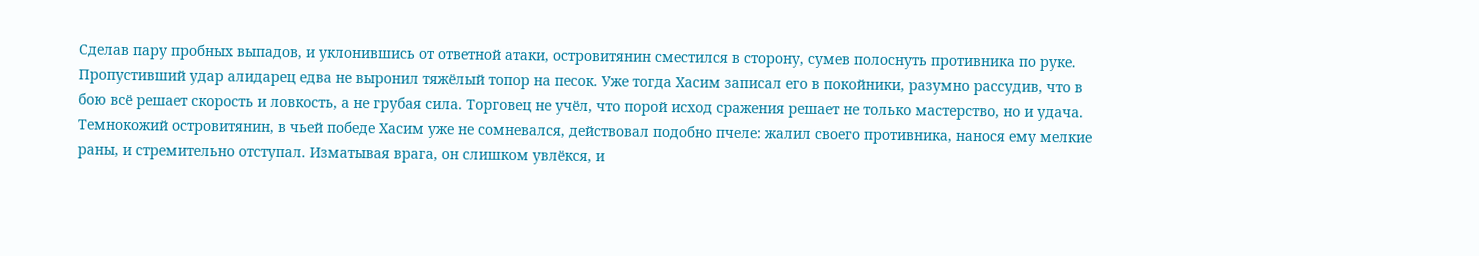Сделав пару пробных выпадов, и уклонившись от ответной атаки, островитянин сместился в сторону, сумев полоснуть противника по руке. Пропустивший удар алидарец едва не выронил тяжёлый топор на песок. Уже тогда Хасим записал его в покойники, разумно рассудив, что в бою всё решает скорость и ловкость, а не грубая сила. Торговец не учёл, что порой исход сражения решает не только мастерство, но и удача.
Темнокожий островитянин, в чьей победе Хасим уже не сомневался, действовал подобно пчеле: жалил своего противника, нанося ему мелкие раны, и стремительно отступал. Изматывая врага, он слишком увлёкся, и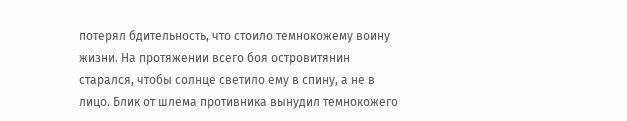потерял бдительность, что стоило темнокожему воину жизни. На протяжении всего боя островитянин старался, чтобы солнце светило ему в спину, а не в лицо. Блик от шлема противника вынудил темнокожего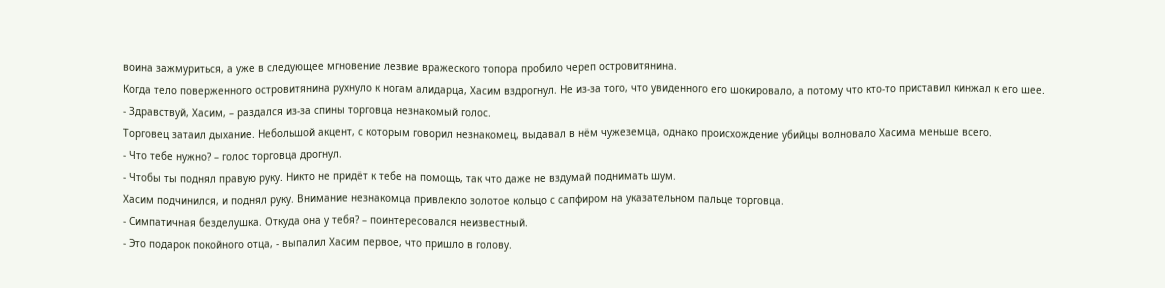воина зажмуриться, а уже в следующее мгновение лезвие вражеского топора пробило череп островитянина.
Когда тело поверженного островитянина рухнуло к ногам алидарца, Хасим вздрогнул. Не из-за того, что увиденного его шокировало, а потому что кто-то приставил кинжал к его шее.
- Здравствуй, Хасим, – раздался из-за спины торговца незнакомый голос.
Торговец затаил дыхание. Небольшой акцент, с которым говорил незнакомец, выдавал в нём чужеземца, однако происхождение убийцы волновало Хасима меньше всего.
- Что тебе нужно? – голос торговца дрогнул.
- Чтобы ты поднял правую руку. Никто не придёт к тебе на помощь, так что даже не вздумай поднимать шум.
Хасим подчинился, и поднял руку. Внимание незнакомца привлекло золотое кольцо с сапфиром на указательном пальце торговца.
- Симпатичная безделушка. Откуда она у тебя? – поинтересовался неизвестный.
- Это подарок покойного отца, - выпалил Хасим первое, что пришло в голову.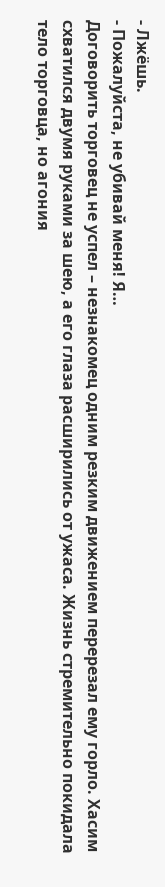- Лжёшь.
- Пожалуйста, не убивай меня! Я…
Договорить торговец не успел – незнакомец одним резким движением перерезал ему горло. Хасим схватился двумя руками за шею, а его глаза расширились от ужаса. Жизнь стремительно покидала тело торговца, но агония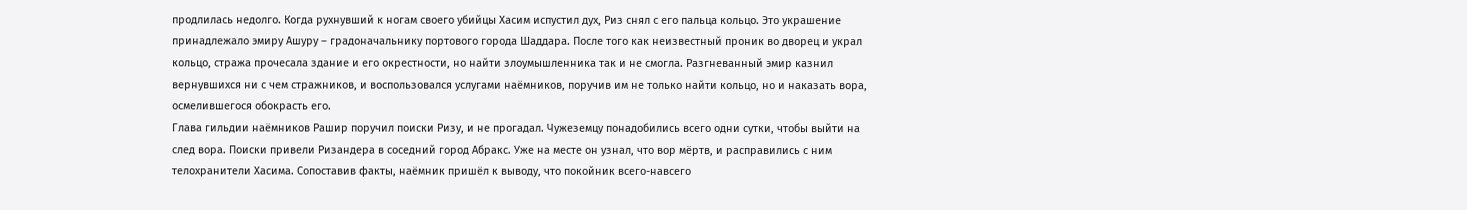продлилась недолго. Когда рухнувший к ногам своего убийцы Хасим испустил дух, Риз снял с его пальца кольцо. Это украшение принадлежало эмиру Ашуру – градоначальнику портового города Шаддара. После того как неизвестный проник во дворец и украл кольцо, стража прочесала здание и его окрестности, но найти злоумышленника так и не смогла. Разгневанный эмир казнил вернувшихся ни с чем стражников, и воспользовался услугами наёмников, поручив им не только найти кольцо, но и наказать вора, осмелившегося обокрасть его.
Глава гильдии наёмников Рашир поручил поиски Ризу, и не прогадал. Чужеземцу понадобились всего одни сутки, чтобы выйти на след вора. Поиски привели Ризандера в соседний город Абракс. Уже на месте он узнал, что вор мёртв, и расправились с ним телохранители Хасима. Сопоставив факты, наёмник пришёл к выводу, что покойник всего-навсего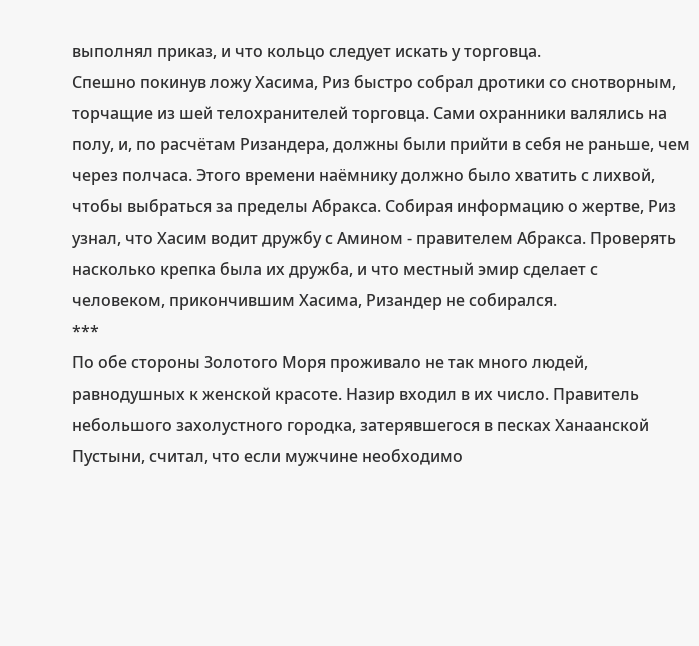выполнял приказ, и что кольцо следует искать у торговца.
Спешно покинув ложу Хасима, Риз быстро собрал дротики со снотворным, торчащие из шей телохранителей торговца. Сами охранники валялись на полу, и, по расчётам Ризандера, должны были прийти в себя не раньше, чем через полчаса. Этого времени наёмнику должно было хватить с лихвой, чтобы выбраться за пределы Абракса. Собирая информацию о жертве, Риз узнал, что Хасим водит дружбу с Амином - правителем Абракса. Проверять насколько крепка была их дружба, и что местный эмир сделает с человеком, прикончившим Хасима, Ризандер не собирался.
***
По обе стороны Золотого Моря проживало не так много людей, равнодушных к женской красоте. Назир входил в их число. Правитель небольшого захолустного городка, затерявшегося в песках Ханаанской Пустыни, считал, что если мужчине необходимо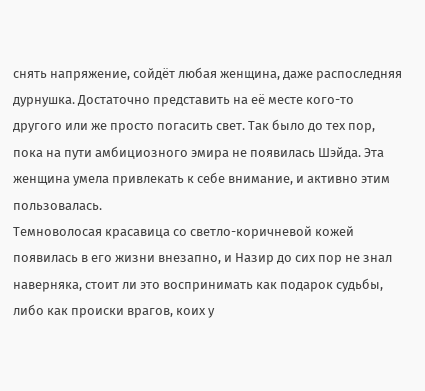снять напряжение, сойдёт любая женщина, даже распоследняя дурнушка. Достаточно представить на её месте кого-то другого или же просто погасить свет. Так было до тех пор, пока на пути амбициозного эмира не появилась Шэйда. Эта женщина умела привлекать к себе внимание, и активно этим пользовалась.
Темноволосая красавица со светло-коричневой кожей появилась в его жизни внезапно, и Назир до сих пор не знал наверняка, стоит ли это воспринимать как подарок судьбы, либо как происки врагов, коих у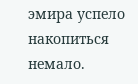эмира успело накопиться немало.